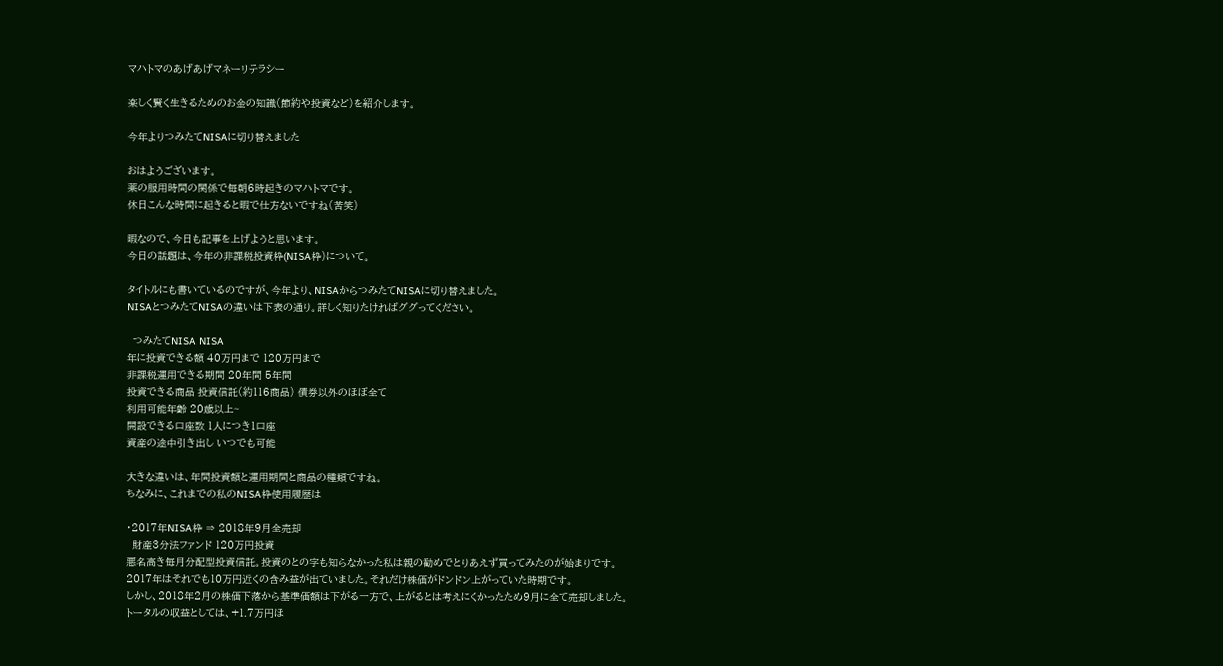マハトマのあげあげマネーリテラシー

楽しく賢く生きるためのお金の知識(節約や投資など)を紹介します。

今年よりつみたてNISAに切り替えました

おはようございます。
薬の服用時間の関係で毎朝6時起きのマハトマです。
休日こんな時間に起きると暇で仕方ないですね(苦笑)

暇なので、今日も記事を上げようと思います。
今日の話題は、今年の非課税投資枠(NISA枠)について。

タイトルにも書いているのですが、今年より、NISAからつみたてNISAに切り替えました。
NISAとつみたてNISAの違いは下表の通り。詳しく知りたければググってください。

  つみたてNISA NISA
年に投資できる額 40万円まで 120万円まで
非課税運用できる期間 20年間 5年間
投資できる商品 投資信託(約116商品) 債券以外のほぼ全て
利用可能年齢 20歳以上~
開設できる口座数 1人につき1口座
資産の途中引き出し いつでも可能

大きな違いは、年間投資額と運用期間と商品の種類ですね。
ちなみに、これまでの私のNISA枠使用履歴は

・2017年NISA枠 ⇒ 2018年9月全売却
  財産3分法ファンド 120万円投資
悪名高き毎月分配型投資信託。投資のとの字も知らなかった私は親の勧めでとりあえず買ってみたのが始まりです。
2017年はそれでも10万円近くの含み益が出ていました。それだけ株価がドンドン上がっていた時期です。
しかし、2018年2月の株価下落から基準価額は下がる一方で、上がるとは考えにくかったため9月に全て売却しました。
トータルの収益としては、+1.7万円ほ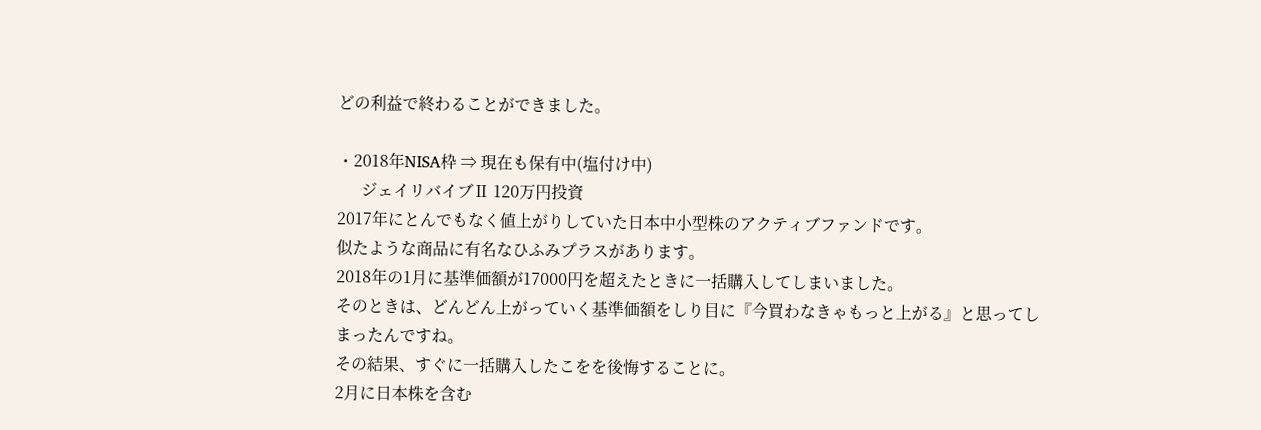どの利益で終わることができました。

・2018年NISA枠 ⇒ 現在も保有中(塩付け中)
      ジェイリバイブⅡ 120万円投資
2017年にとんでもなく値上がりしていた日本中小型株のアクティブファンドです。
似たような商品に有名なひふみプラスがあります。
2018年の1月に基準価額が17000円を超えたときに一括購入してしまいました。
そのときは、どんどん上がっていく基準価額をしり目に『今買わなきゃもっと上がる』と思ってしまったんですね。
その結果、すぐに一括購入したこをを後悔することに。
2月に日本株を含む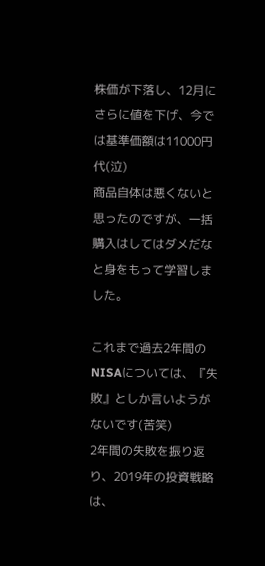株価が下落し、12月にさらに値を下げ、今では基準価額は11000円代(泣)
商品自体は悪くないと思ったのですが、一括購入はしてはダメだなと身をもって学習しました。

これまで過去2年間のNISAについては、『失敗』としか言いようがないです(苦笑)
2年間の失敗を振り返り、2019年の投資戦略は、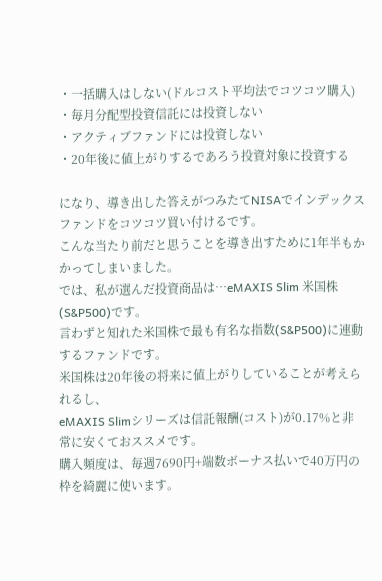・一括購入はしない(ドルコスト平均法でコツコツ購入)
・毎月分配型投資信託には投資しない
・アクティブファンドには投資しない
・20年後に値上がりするであろう投資対象に投資する

になり、導き出した答えがつみたてNISAでインデックスファンドをコツコツ買い付けるです。
こんな当たり前だと思うことを導き出すために1年半もかかってしまいました。
では、私が選んだ投資商品は…eMAXIS Slim 米国株(S&P500)です。
言わずと知れた米国株で最も有名な指数(S&P500)に連動するファンドです。
米国株は20年後の将来に値上がりしていることが考えられるし、
eMAXIS Slimシリーズは信託報酬(コスト)が0.17%と非常に安くておススメです。
購入頻度は、毎週7690円+端数ボーナス払いで40万円の枠を綺麗に使います。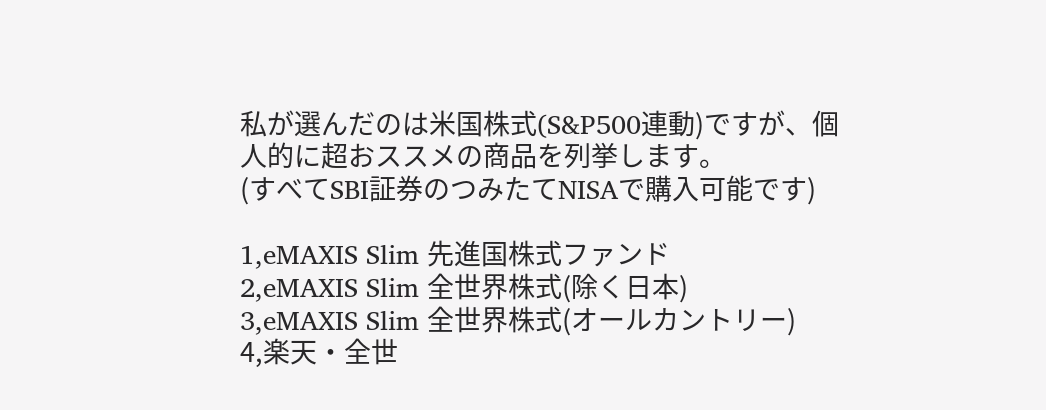私が選んだのは米国株式(S&P500連動)ですが、個人的に超おススメの商品を列挙します。
(すべてSBI証券のつみたてNISAで購入可能です)

1,eMAXIS Slim 先進国株式ファンド
2,eMAXIS Slim 全世界株式(除く日本)
3,eMAXIS Slim 全世界株式(オールカントリー)
4,楽天・全世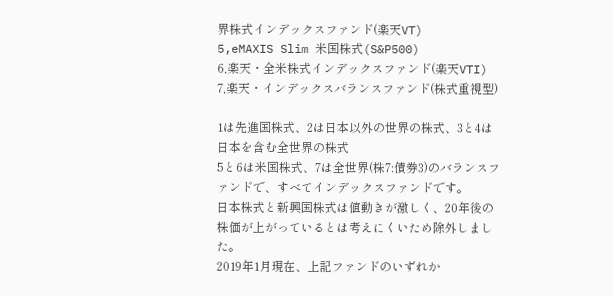界株式インデックスファンド(楽天VT)
5,eMAXIS Slim 米国株式(S&P500)
6,楽天・全米株式インデックスファンド(楽天VTI)
7,楽天・インデックスバランスファンド(株式重視型)

1は先進国株式、2は日本以外の世界の株式、3と4は日本を含む全世界の株式
5と6は米国株式、7は全世界(株7:債券3)のバランスファンドで、すべてインデックスファンドです。
日本株式と新興国株式は値動きが激しく、20年後の株価が上がっているとは考えにくいため除外しました。
2019年1月現在、上記ファンドのいずれか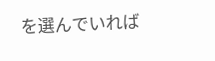を選んでいれば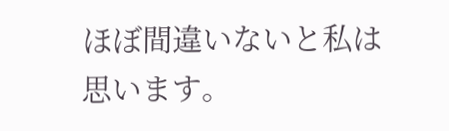ほぼ間違いないと私は思います。